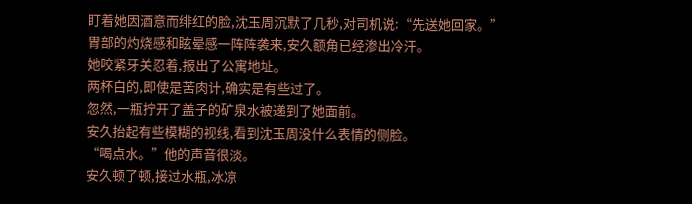盯着她因酒意而绯红的脸,沈玉周沉默了几秒,对司机说:“先送她回家。”
胃部的灼烧感和眩晕感一阵阵袭来,安久额角已经渗出冷汗。
她咬紧牙关忍着,报出了公寓地址。
两杯白的,即使是苦肉计,确实是有些过了。
忽然,一瓶拧开了盖子的矿泉水被递到了她面前。
安久抬起有些模糊的视线,看到沈玉周没什么表情的侧脸。
“喝点水。”他的声音很淡。
安久顿了顿,接过水瓶,冰凉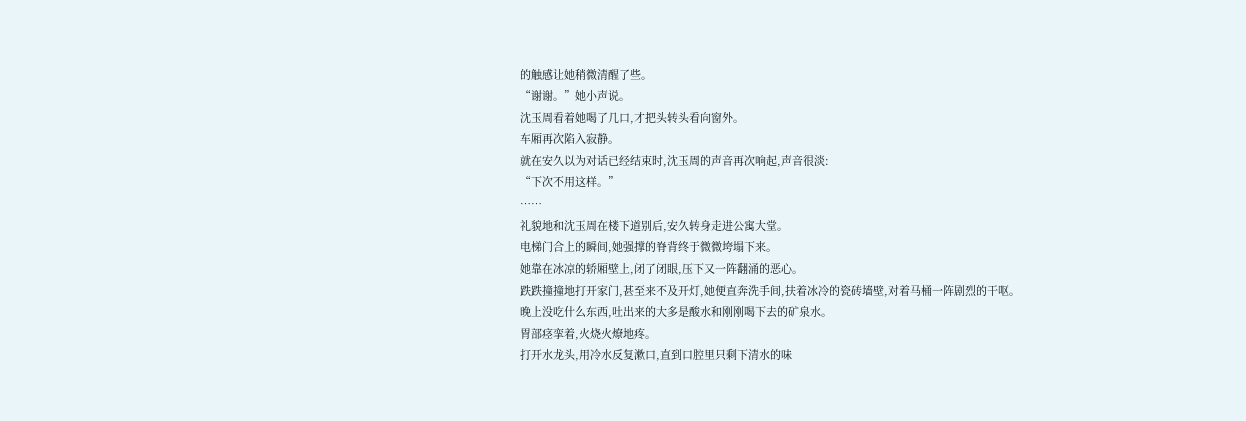的触感让她稍微清醒了些。
“谢谢。”她小声说。
沈玉周看着她喝了几口,才把头转头看向窗外。
车厢再次陷入寂静。
就在安久以为对话已经结束时,沈玉周的声音再次响起,声音很淡:
“下次不用这样。”
……
礼貌地和沈玉周在楼下道别后,安久转身走进公寓大堂。
电梯门合上的瞬间,她强撑的脊背终于微微垮塌下来。
她靠在冰凉的轿厢壁上,闭了闭眼,压下又一阵翻涌的恶心。
跌跌撞撞地打开家门,甚至来不及开灯,她便直奔洗手间,扶着冰冷的瓷砖墙壁,对着马桶一阵剧烈的干呕。
晚上没吃什么东西,吐出来的大多是酸水和刚刚喝下去的矿泉水。
胃部痉挛着,火烧火燎地疼。
打开水龙头,用冷水反复漱口,直到口腔里只剩下清水的味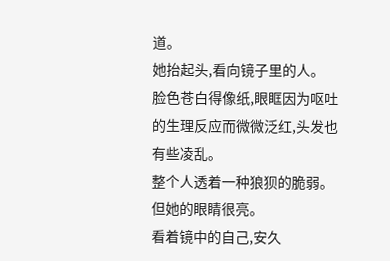道。
她抬起头,看向镜子里的人。
脸色苍白得像纸,眼眶因为呕吐的生理反应而微微泛红,头发也有些凌乱。
整个人透着一种狼狈的脆弱。
但她的眼睛很亮。
看着镜中的自己,安久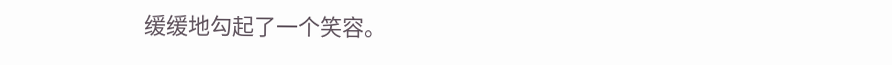缓缓地勾起了一个笑容。